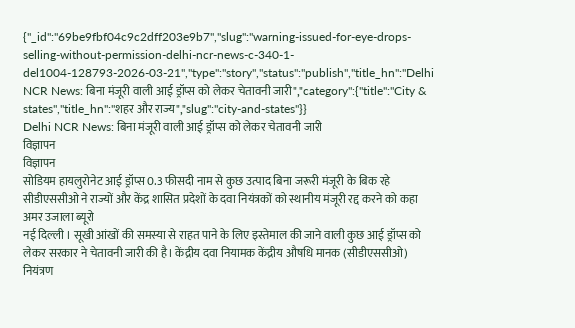{"_id":"69be9fbf04c9c2dff203e9b7","slug":"warning-issued-for-eye-drops-selling-without-permission-delhi-ncr-news-c-340-1-del1004-128793-2026-03-21","type":"story","status":"publish","title_hn":"Delhi NCR News: बिना मंजूरी वाली आई ड्रॉप्स को लेकर चेतावनी जारी","category":{"title":"City & states","title_hn":"शहर और राज्य","slug":"city-and-states"}}
Delhi NCR News: बिना मंजूरी वाली आई ड्रॉप्स को लेकर चेतावनी जारी
विज्ञापन
विज्ञापन
सोडियम हायलुरोनेट आई ड्रॉप्स 0.3 फीसदी नाम से कुछ उत्पाद बिना जरूरी मंजूरी के बिक रहे
सीडीएससीओ ने राज्यों और केंद्र शासित प्रदेशों के दवा नियंत्रकों को स्थानीय मंजूरी रद्द करने को कहा
अमर उजाला ब्यूरो
नई दिल्ली । सूखी आंखों की समस्या से राहत पाने के लिए इस्तेमाल की जाने वाली कुछ आई ड्रॉप्स को लेकर सरकार ने चेतावनी जारी की है। केंद्रीय दवा नियामक केंद्रीय औषधि मानक (सीडीएससीओ) नियंत्रण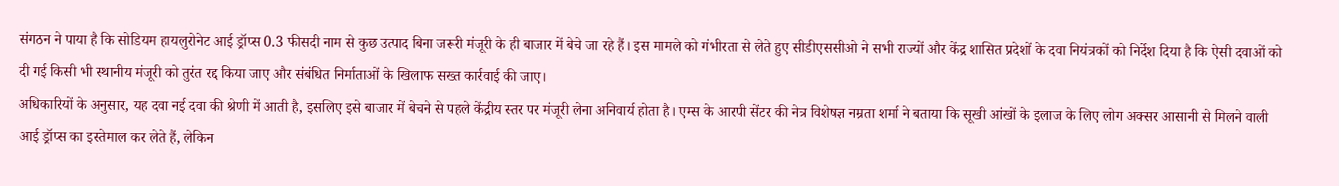संगठन ने पाया है कि सोडियम हायलुरोनेट आई ड्रॉप्स 0.3 फीसदी नाम से कुछ उत्पाद बिना जरूरी मंजूरी के ही बाजार में बेचे जा रहे हैं। इस मामले को गंभीरता से लेते हुए सीडीएससीओ ने सभी राज्यों और केंद्र शासित प्रदेशों के दवा नियंत्रकों को निर्देश दिया है कि ऐसी दवाओं को दी गई किसी भी स्थानीय मंजूरी को तुरंत रद्द किया जाए और संबंधित निर्माताओं के खिलाफ सख्त कार्रवाई की जाए।
अधिकारियों के अनुसार, यह दवा नई दवा की श्रेणी में आती है, इसलिए इसे बाजार में बेचने से पहले केंद्रीय स्तर पर मंजूरी लेना अनिवार्य होता है। एम्स के आरपी सेंटर की नेत्र विशेषज्ञ नम्रता शर्मा ने बताया कि सूखी आंखों के इलाज के लिए लोग अक्सर आसानी से मिलने वाली आई ड्रॉप्स का इस्तेमाल कर लेते हैं, लेकिन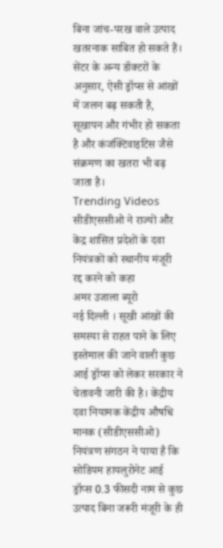बिना जांच-परख वाले उत्पाद खतरनाक साबित हो सकते हैं। सेंटर के अन्य डॉक्टरों के अनुसार, ऐसी ड्रॉप्स से आंखों में जलन बढ़ सकती है, सूखापन और गंभीर हो सकता है और कंजंक्टिवाइटिस जैसे संक्रमण का खतरा भी बढ़ जाता है।
Trending Videos
सीडीएससीओ ने राज्यों और केंद्र शासित प्रदेशों के दवा नियंत्रकों को स्थानीय मंजूरी रद्द करने को कहा
अमर उजाला ब्यूरो
नई दिल्ली । सूखी आंखों की समस्या से राहत पाने के लिए इस्तेमाल की जाने वाली कुछ आई ड्रॉप्स को लेकर सरकार ने चेतावनी जारी की है। केंद्रीय दवा नियामक केंद्रीय औषधि मानक (सीडीएससीओ) नियंत्रण संगठन ने पाया है कि सोडियम हायलुरोनेट आई ड्रॉप्स 0.3 फीसदी नाम से कुछ उत्पाद बिना जरूरी मंजूरी के ही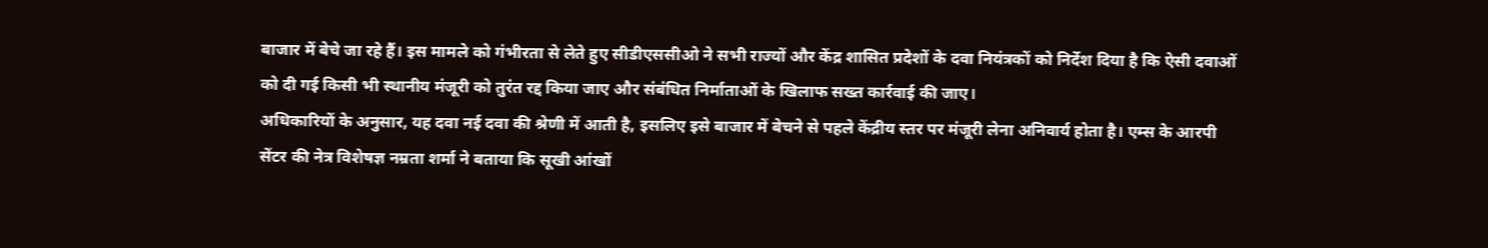बाजार में बेचे जा रहे हैं। इस मामले को गंभीरता से लेते हुए सीडीएससीओ ने सभी राज्यों और केंद्र शासित प्रदेशों के दवा नियंत्रकों को निर्देश दिया है कि ऐसी दवाओं को दी गई किसी भी स्थानीय मंजूरी को तुरंत रद्द किया जाए और संबंधित निर्माताओं के खिलाफ सख्त कार्रवाई की जाए।
अधिकारियों के अनुसार, यह दवा नई दवा की श्रेणी में आती है, इसलिए इसे बाजार में बेचने से पहले केंद्रीय स्तर पर मंजूरी लेना अनिवार्य होता है। एम्स के आरपी सेंटर की नेत्र विशेषज्ञ नम्रता शर्मा ने बताया कि सूखी आंखों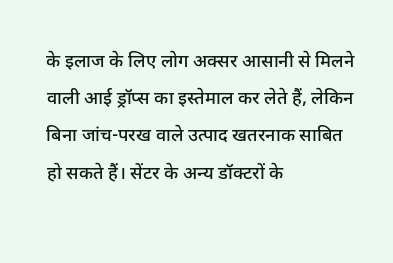के इलाज के लिए लोग अक्सर आसानी से मिलने वाली आई ड्रॉप्स का इस्तेमाल कर लेते हैं, लेकिन बिना जांच-परख वाले उत्पाद खतरनाक साबित हो सकते हैं। सेंटर के अन्य डॉक्टरों के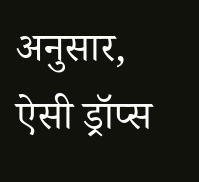अनुसार, ऐसी ड्रॉप्स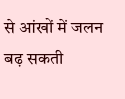से आंखों में जलन बढ़ सकती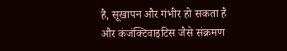है, सूखापन और गंभीर हो सकता है और कंजंक्टिवाइटिस जैसे संक्रमण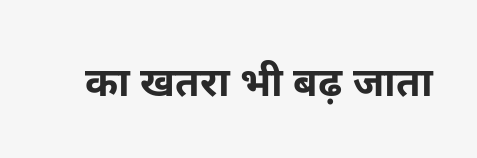का खतरा भी बढ़ जाता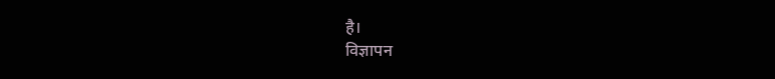है।
विज्ञापन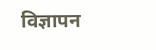विज्ञापन